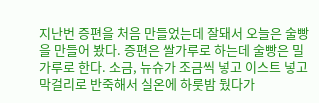지난번 증편을 처음 만들었는데 잘돼서 오늘은 술빵을 만들어 봤다. 증편은 쌀가루로 하는데 술빵은 밀가루로 한다. 소금, 뉴슈가 조금씩 넣고 이스트 넣고 막걸리로 반죽해서 실온에 하룻밤 뒀다가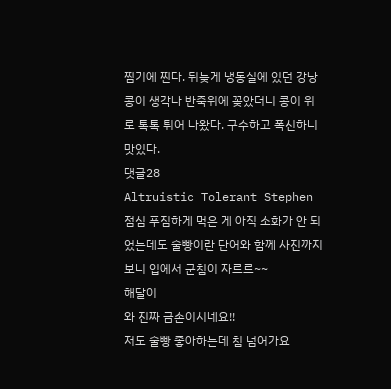찜기에 찐다. 뒤늦게 냉동실에 있던 강낭콩이 생각나 반죽위에 꽂았더니 콩이 위로 톡톡 튀어 나왔다. 구수하고 폭신하니 맛있다.
댓글28
Altruistic Tolerant Stephen
점심 푸짐하게 먹은 게 아직 소화가 안 되었는데도 술빵이란 단어와 함께 사진까지 보니 입에서 군침이 자르르~~
해달이
와 진짜 금손이시네요!!
저도 술빵 좋아하는데 침 넘어가요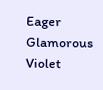Eager Glamorous Violet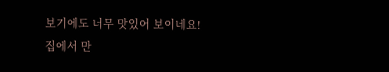보기에도 너무 맛있어 보이네요!
집에서 만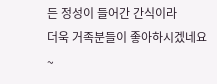든 정성이 들어간 간식이라
더욱 거족분들이 좋아하시겠네요~